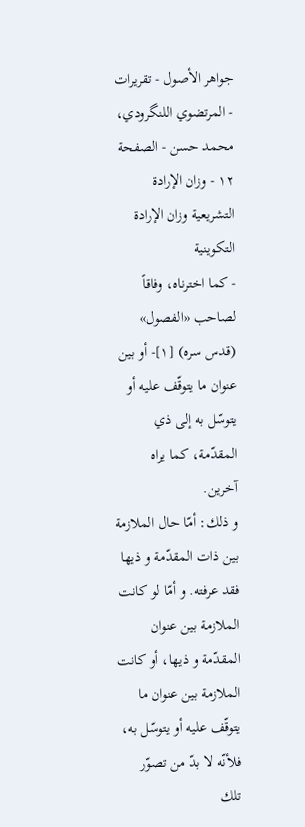جواهر الأصول - تقريرات - المرتضوي اللنگرودي، محمد حسن - الصفحة ١٢ - وزان الإرادة التشريعية وزان الإرادة التكوينية
- كما اخترناه، وفاقاً لصاحب «الفصول» (قدس سره) [١]- أو بين عنوان ما يتوقّف عليه أو يتوسّل به إلى ذي المقدّمة، كما يراه آخرين.
و ذلك: أمّا حال الملازمة بين ذات المقدّمة و ذيها فقد عرفته. و أمّا لو كانت الملازمة بين عنوان المقدّمة و ذيها، أو كانت الملازمة بين عنوان ما يتوقّف عليه أو يتوسّل به، فلأنّه لا بدّ من تصوّر تلك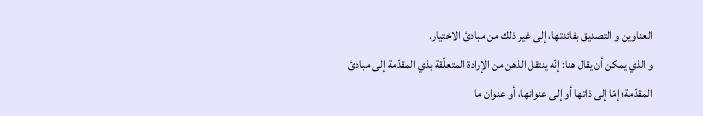العناوين و التصديق بفائدتها، إلى غير ذلك من مبادئ الاختيار.
و الذي يمكن أن يقال هنا: إنّه ينتقل الذهن من الإرادة المتعلّقة بذي المقدّمة إلى مبادئ المقدّمة؛ إمّا إلى ذاتها أو إلى عنوانها، أو عنوان ما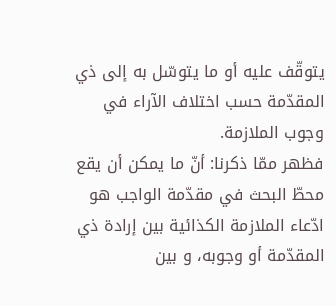يتوقّف عليه أو ما يتوسّل به إلى ذي المقدّمة حسب اختلاف الآراء في وجوب الملازمة.
فظهر ممّا ذكرنا: أنّ ما يمكن أن يقع محطّ البحث في مقدّمة الواجب هو ادّعاء الملازمة الكذائية بين إرادة ذي المقدّمة أو وجوبه، و بين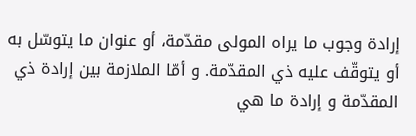إرادة وجوب ما يراه المولى مقدّمة، أو عنوان ما يتوسّل به أو يتوقّف عليه ذي المقدّمة. و أمّا الملازمة بين إرادة ذي المقدّمة و إرادة ما هي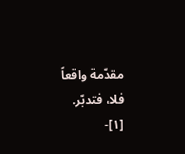مقدّمة واقعاً فلا، فتدبّر.
[١]-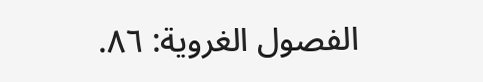الفصول الغروية: ٨٦.